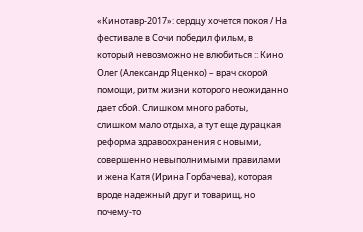«Кинотавр-2017»: сердцу хочется покоя / На фестивале в Сочи победил фильм, в который невозможно не влюбиться :: Кино
Олег (Александр Яценко) – врач скорой помощи, ритм жизни которого неожиданно дает сбой. Слишком много работы, слишком мало отдыха, а тут еще дурацкая реформа здравоохранения с новыми, совершенно невыполнимыми правилами и жена Катя (Ирина Горбачева), которая вроде надежный друг и товарищ, но почему-то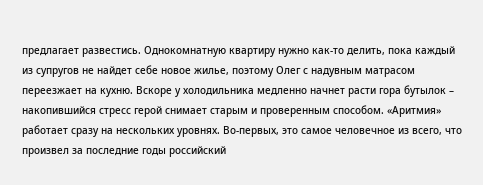предлагает развестись. Однокомнатную квартиру нужно как-то делить, пока каждый из супругов не найдет себе новое жилье, поэтому Олег с надувным матрасом переезжает на кухню. Вскоре у холодильника медленно начнет расти гора бутылок – накопившийся стресс герой снимает старым и проверенным способом. «Аритмия» работает сразу на нескольких уровнях. Во-первых, это самое человечное из всего, что произвел за последние годы российский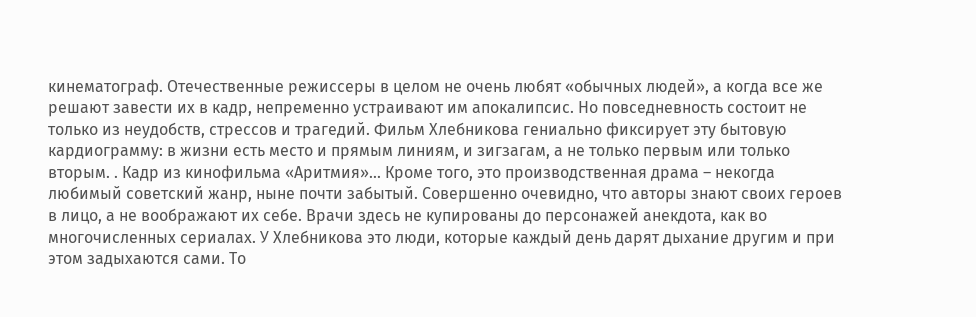кинематограф. Отечественные режиссеры в целом не очень любят «обычных людей», а когда все же решают завести их в кадр, непременно устраивают им апокалипсис. Но повседневность состоит не только из неудобств, стрессов и трагедий. Фильм Хлебникова гениально фиксирует эту бытовую кардиограмму: в жизни есть место и прямым линиям, и зигзагам, а не только первым или только вторым. . Кадр из кинофильма «Аритмия»... Кроме того, это производственная драма – некогда любимый советский жанр, ныне почти забытый. Совершенно очевидно, что авторы знают своих героев в лицо, а не воображают их себе. Врачи здесь не купированы до персонажей анекдота, как во многочисленных сериалах. У Хлебникова это люди, которые каждый день дарят дыхание другим и при этом задыхаются сами. То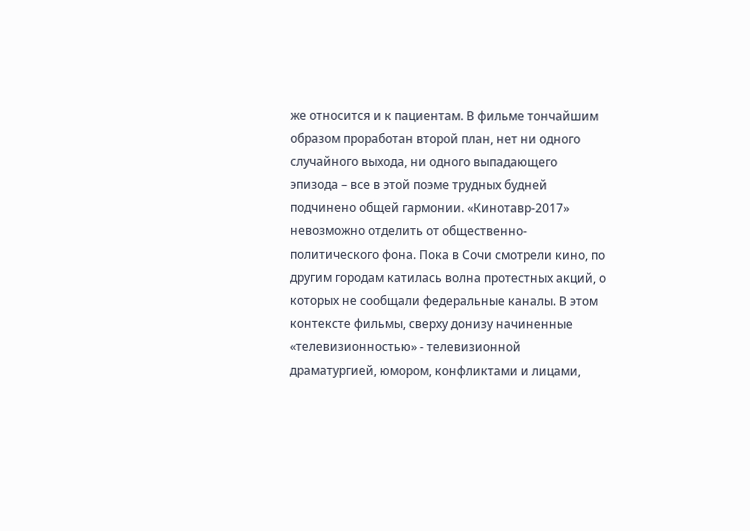же относится и к пациентам. В фильме тончайшим образом проработан второй план, нет ни одного случайного выхода, ни одного выпадающего эпизода – все в этой поэме трудных будней подчинено общей гармонии. «Кинотавр-2017» невозможно отделить от общественно-политического фона. Пока в Сочи смотрели кино, по другим городам катилась волна протестных акций, о которых не сообщали федеральные каналы. В этом контексте фильмы, сверху донизу начиненные «телевизионностью» - телевизионной драматургией, юмором, конфликтами и лицами,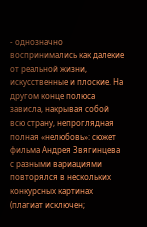- однозначно воспринимались как далекие от реальной жизни, искусственные и плоские. На другом конце полюса зависла, накрывая собой всю страну, непроглядная полная «нелюбовь»: сюжет фильма Андрея Звягинцева с разными вариациями повторялся в нескольких конкурсных картинах (плагиат исключен;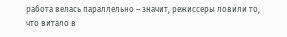работа велась параллельно – значит, режиссеры ловили то, что витало в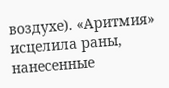воздухе). «Аритмия» исцелила раны, нанесенные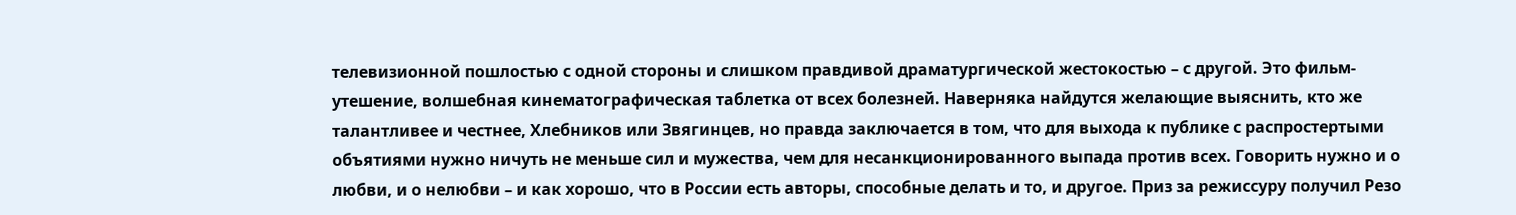телевизионной пошлостью с одной стороны и слишком правдивой драматургической жестокостью – с другой. Это фильм-утешение, волшебная кинематографическая таблетка от всех болезней. Наверняка найдутся желающие выяснить, кто же талантливее и честнее, Хлебников или Звягинцев, но правда заключается в том, что для выхода к публике с распростертыми объятиями нужно ничуть не меньше сил и мужества, чем для несанкционированного выпада против всех. Говорить нужно и о любви, и о нелюбви – и как хорошо, что в России есть авторы, способные делать и то, и другое. Приз за режиссуру получил Резо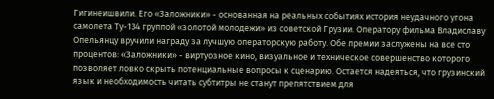Гигинеишвили. Его «Заложники» - основанная на реальных событиях история неудачного угона самолета Ту-134 группой «золотой молодежи» из советской Грузии. Оператору фильма Владиславу Опельянцу вручили награду за лучшую операторскую работу. Обе премии заслужены на все сто процентов: «Заложники» - виртуозное кино, визуальное и техническое совершенство которого позволяет ловко скрыть потенциальные вопросы к сценарию. Остается надеяться, что грузинский язык и необходимость читать субтитры не станут препятствием для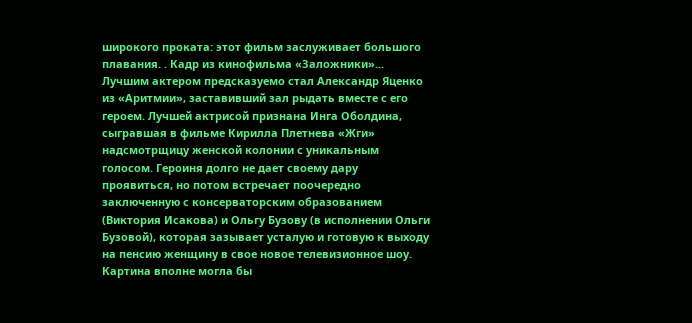широкого проката: этот фильм заслуживает большого плавания. . Кадр из кинофильма «Заложники»... Лучшим актером предсказуемо стал Александр Яценко из «Аритмии», заставивший зал рыдать вместе с его героем. Лучшей актрисой признана Инга Оболдина, сыгравшая в фильме Кирилла Плетнева «Жги» надсмотрщицу женской колонии с уникальным голосом. Героиня долго не дает своему дару проявиться, но потом встречает поочередно заключенную с консерваторским образованием (Виктория Исакова) и Ольгу Бузову (в исполнении Ольги Бузовой), которая зазывает усталую и готовую к выходу на пенсию женщину в свое новое телевизионное шоу. Картина вполне могла бы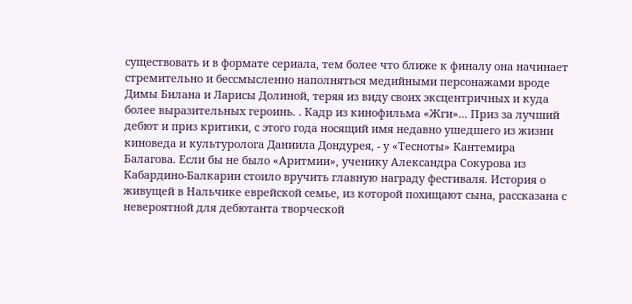существовать и в формате сериала, тем более что ближе к финалу она начинает стремительно и бессмысленно наполняться медийными персонажами вроде Димы Билана и Ларисы Долиной, теряя из виду своих эксцентричных и куда более выразительных героинь. . Кадр из кинофильма «Жги»... Приз за лучший дебют и приз критики, с этого года носящий имя недавно ушедшего из жизни киноведа и культуролога Даниила Дондурея, - у «Тесноты» Кантемира Балагова. Если бы не было «Аритмии», ученику Александра Сокурова из Кабардино-Балкарии стоило вручить главную награду фестиваля. История о живущей в Нальчике еврейской семье, из которой похищают сына, рассказана с невероятной для дебютанта творческой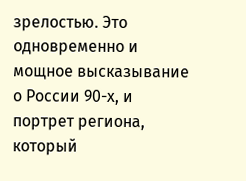зрелостью. Это одновременно и мощное высказывание о России 90-х, и портрет региона, который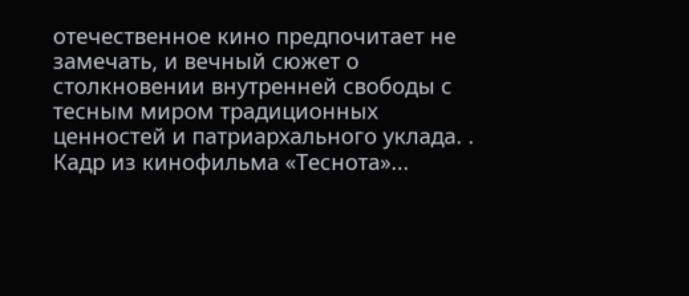отечественное кино предпочитает не замечать, и вечный сюжет о столкновении внутренней свободы с тесным миром традиционных ценностей и патриархального уклада. . Кадр из кинофильма «Теснота»...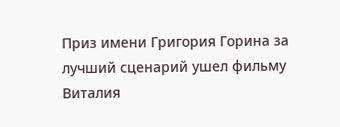Приз имени Григория Горина за лучший сценарий ушел фильму Виталия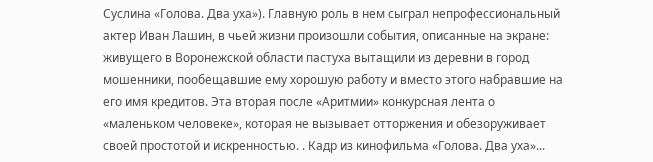Суслина «Голова. Два уха»). Главную роль в нем сыграл непрофессиональный актер Иван Лашин, в чьей жизни произошли события, описанные на экране: живущего в Воронежской области пастуха вытащили из деревни в город мошенники, пообещавшие ему хорошую работу и вместо этого набравшие на его имя кредитов. Эта вторая после «Аритмии» конкурсная лента о «маленьком человеке», которая не вызывает отторжения и обезоруживает своей простотой и искренностью. . Кадр из кинофильма «Голова. Два уха»...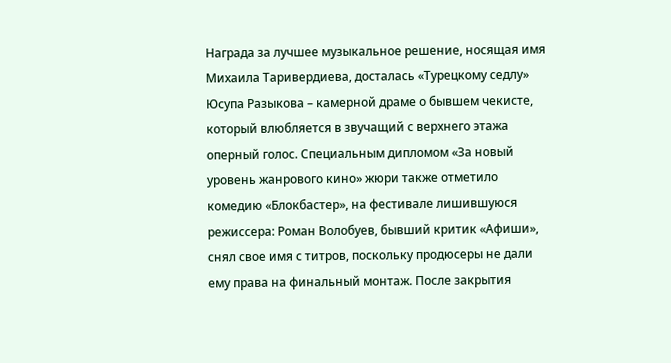Награда за лучшее музыкальное решение, носящая имя Михаила Таривердиева, досталась «Турецкому седлу» Юсупа Разыкова – камерной драме о бывшем чекисте, который влюбляется в звучащий с верхнего этажа оперный голос. Специальным дипломом «За новый уровень жанрового кино» жюри также отметило комедию «Блокбастер», на фестивале лишившуюся режиссера: Роман Волобуев, бывший критик «Афиши», снял свое имя с титров, поскольку продюсеры не дали ему права на финальный монтаж. После закрытия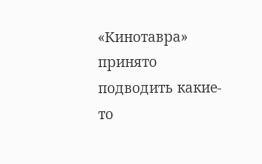«Кинотавра» принято подводить какие-то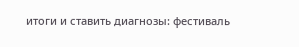итоги и ставить диагнозы: фестиваль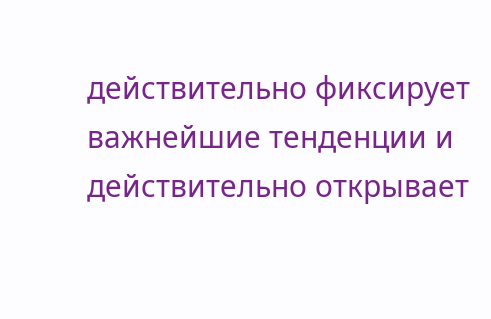действительно фиксирует важнейшие тенденции и действительно открывает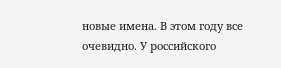новые имена. В этом году все очевидно. У российского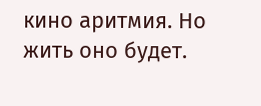кино аритмия. Но жить оно будет.